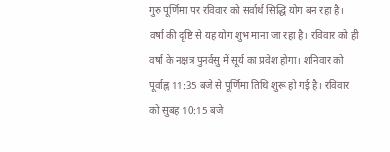गुरु पूर्णिमा पर रविवार को सर्वार्थ सिद्धि योग बन रहा है। वर्षा की दृष्टि से यह योग शुभ माना जा रहा है। रविवार को ही वर्षा के नक्षत्र पुनर्वसु में सूर्य का प्रवेश होगा। शनिवार को पूर्वाह्न 11:35 बजे से पूर्णिमा तिथि शुरू हो गई है। रविवार को सुबह 10:15 बजे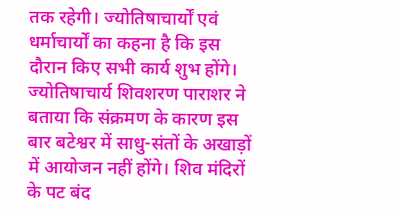तक रहेगी। ज्योतिषाचार्यों एवं धर्माचार्यों का कहना है कि इस दौरान किए सभी कार्य शुभ होंगे।
ज्योतिषाचार्य शिवशरण पाराशर ने बताया कि संक्रमण के कारण इस बार बटेश्वर में साधु-संतों के अखाड़ों में आयोजन नहीं होंगे। शिव मंदिरों के पट बंद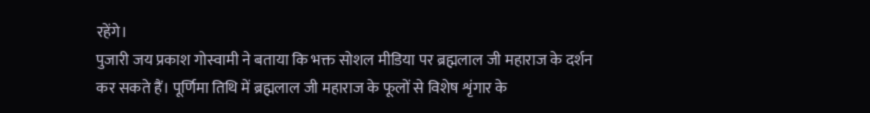रहेंगे।
पुजारी जय प्रकाश गोस्वामी ने बताया कि भक्त सोशल मीडिया पर ब्रह्मलाल जी महाराज के दर्शन कर सकते हैं। पूर्णिमा तिथि में ब्रह्मलाल जी महाराज के फूलों से विशेष शृंगार के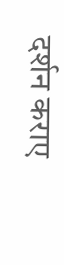दर्शन कराए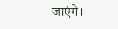जाएंगे।